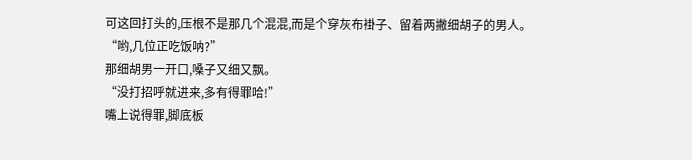可这回打头的,压根不是那几个混混,而是个穿灰布褂子、留着两撇细胡子的男人。
“哟,几位正吃饭呐?”
那细胡男一开口,嗓子又细又飘。
“没打招呼就进来,多有得罪哈!”
嘴上说得罪,脚底板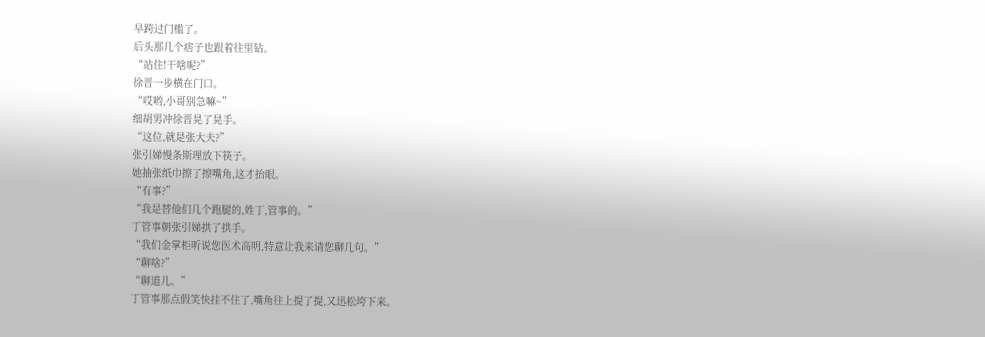早跨过门槛了。
后头那几个痞子也跟着往里钻。
“站住!干啥呢?”
徐晋一步横在门口。
“哎哟,小哥别急嘛~”
细胡男冲徐晋晃了晃手。
“这位,就是张大夫?”
张引娣慢条斯理放下筷子。
她抽张纸巾擦了擦嘴角,这才抬眼。
“有事?”
“我是替他们几个跑腿的,姓丁,管事的。”
丁管事朝张引娣拱了拱手。
“我们金掌柜听说您医术高明,特意让我来请您聊几句。”
“聊啥?”
“聊道儿。”
丁管事那点假笑快挂不住了,嘴角往上提了提,又迅松垮下来。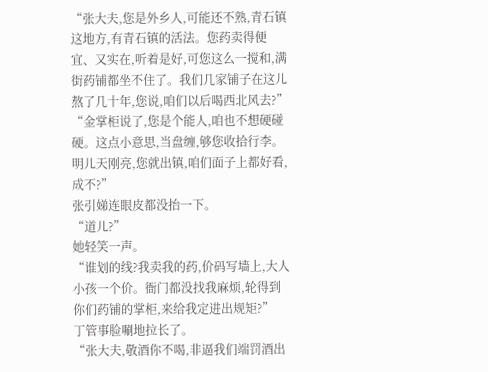“张大夫,您是外乡人,可能还不熟,青石镇这地方,有青石镇的活法。您药卖得便宜、又实在,听着是好,可您这么一搅和,满街药铺都坐不住了。我们几家铺子在这儿熬了几十年,您说,咱们以后喝西北风去?”
“金掌柜说了,您是个能人,咱也不想硬碰硬。这点小意思,当盘缠,够您收拾行李。明儿天刚亮,您就出镇,咱们面子上都好看,成不?”
张引娣连眼皮都没抬一下。
“道儿?”
她轻笑一声。
“谁划的线?我卖我的药,价码写墙上,大人小孩一个价。衙门都没找我麻烦,轮得到你们药铺的掌柜,来给我定进出规矩?”
丁管事脸唰地拉长了。
“张大夫,敬酒你不喝,非逼我们端罚酒出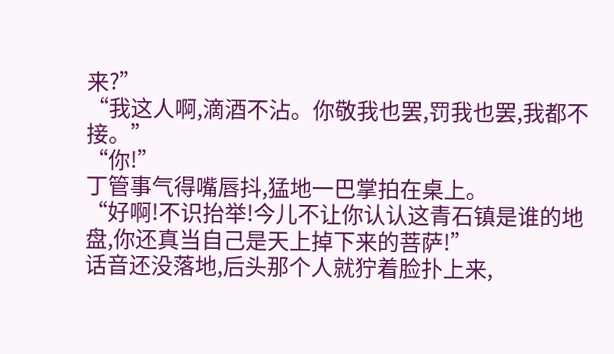来?”
“我这人啊,滴酒不沾。你敬我也罢,罚我也罢,我都不接。”
“你!”
丁管事气得嘴唇抖,猛地一巴掌拍在桌上。
“好啊!不识抬举!今儿不让你认认这青石镇是谁的地盘,你还真当自己是天上掉下来的菩萨!”
话音还没落地,后头那个人就狞着脸扑上来,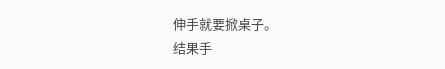伸手就要掀桌子。
结果手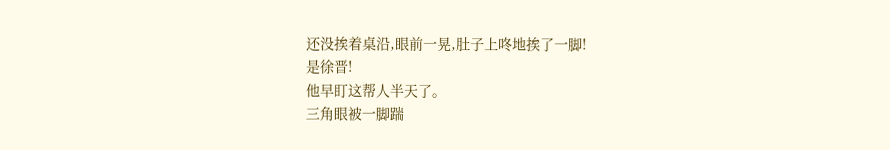还没挨着桌沿,眼前一晃,肚子上咚地挨了一脚!
是徐晋!
他早盯这帮人半天了。
三角眼被一脚踹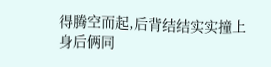得腾空而起,后背结结实实撞上身后俩同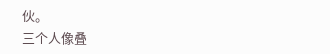伙。
三个人像叠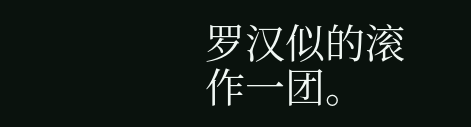罗汉似的滚作一团。